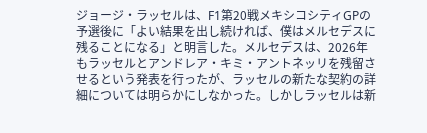ジョージ・ラッセルは、F1第20戦メキシコシティGPの予選後に「よい結果を出し続ければ、僕はメルセデスに残ることになる」と明言した。メルセデスは、2026年もラッセルとアンドレア・キミ・アントネッリを残留させるという発表を行ったが、ラッセルの新たな契約の詳細については明らかにしなかった。しかしラッセルは新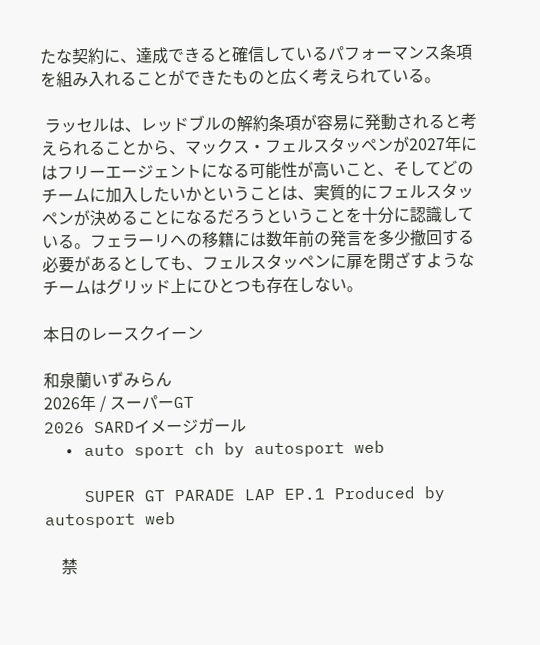たな契約に、達成できると確信しているパフォーマンス条項を組み入れることができたものと広く考えられている。

 ラッセルは、レッドブルの解約条項が容易に発動されると考えられることから、マックス・フェルスタッペンが2027年にはフリーエージェントになる可能性が高いこと、そしてどのチームに加入したいかということは、実質的にフェルスタッペンが決めることになるだろうということを十分に認識している。フェラーリへの移籍には数年前の発言を多少撤回する必要があるとしても、フェルスタッペンに扉を閉ざすようなチームはグリッド上にひとつも存在しない。

本日のレースクイーン

和泉蘭いずみらん
2026年 / スーパーGT
2026 SARDイメージガール
  • auto sport ch by autosport web

    SUPER GT PARADE LAP EP.1 Produced by autosport web

    禁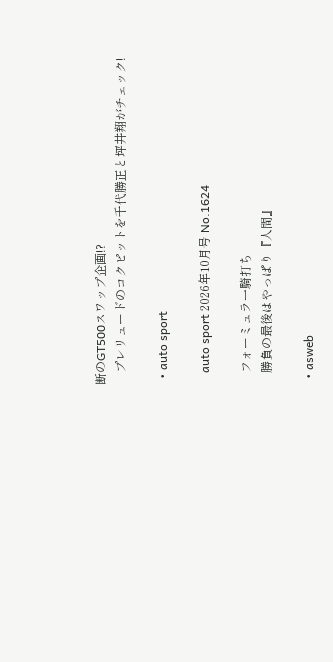断のGT500スワップ企画!?
    プレリュードのコクピットを千代勝正と坪井翔がチェック!

  • auto sport

    auto sport 2026年10月号 No.1624

    フォーミュラ一騎打ち
    勝負の最後はやっぱり『人間』

  • asweb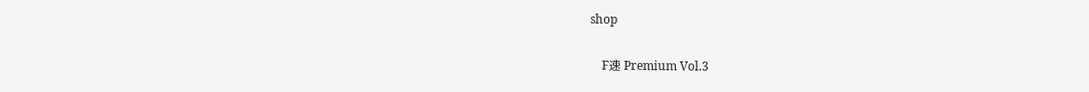shop

    F速 Premium Vol.3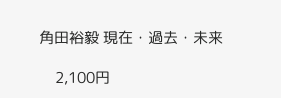角田裕毅 現在・過去・未来

    2,100円